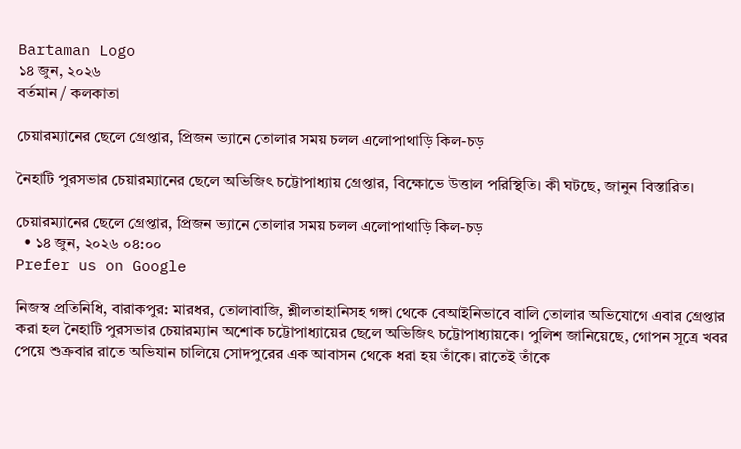Bartaman Logo
১৪ জুন, ২০২৬
বর্তমান / কলকাতা

চেয়ারম্যানের ছেলে গ্রেপ্তার, প্রিজন ভ্যানে তোলার সময় চলল এলোপাথাড়ি কিল-চড়

নৈহাটি পুরসভার চেয়ারম্যানের ছেলে অভিজিৎ চট্টোপাধ্যায় গ্রেপ্তার, বিক্ষোভে উত্তাল পরিস্থিতি। কী ঘটছে, জানুন বিস্তারিত।

চেয়ারম্যানের ছেলে গ্রেপ্তার, প্রিজন ভ্যানে তোলার সময় চলল এলোপাথাড়ি কিল-চড়
  • ১৪ জুন, ২০২৬ ০৪:০০
Prefer us on Google

নিজস্ব প্রতিনিধি, বারাকপুর: মারধর, তোলাবাজি, শ্লীলতাহানিসহ গঙ্গা থেকে বেআইনিভাবে বালি তোলার অভিযোগে এবার গ্রেপ্তার করা হল নৈহাটি পুরসভার চেয়ারম্যান অশোক চট্টোপাধ্যায়ের ছেলে অভিজিৎ চট্টোপাধ্যায়কে। পুলিশ জানিয়েছে, গোপন সূত্রে খবর পেয়ে শুক্রবার রাতে অভিযান চালিয়ে সোদপুরের এক আবাসন থেকে ধরা হয় তাঁকে। রাতেই তাঁকে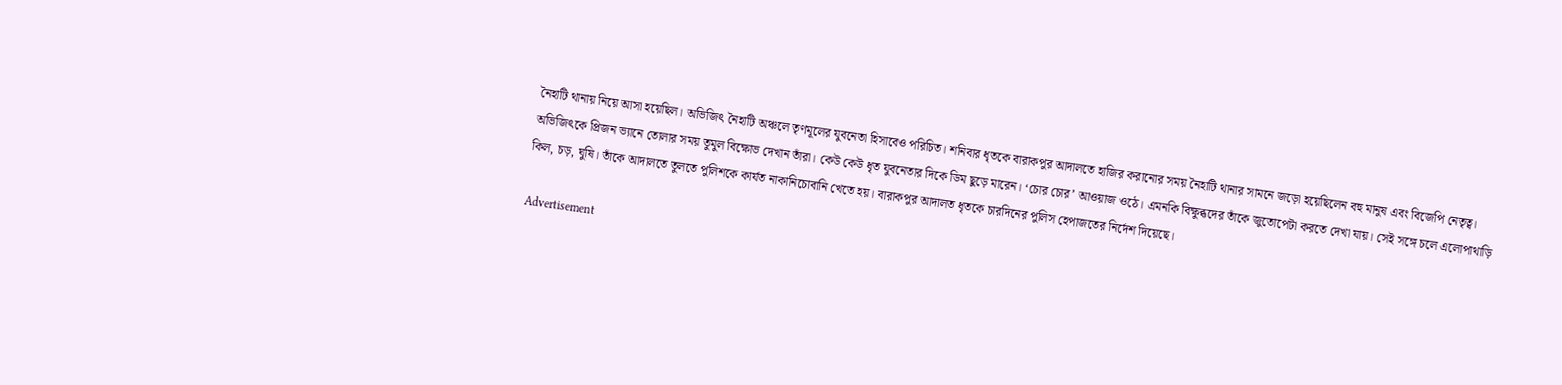নৈহাটি থানায় নিয়ে আসা হয়েছিল। অভিজিৎ নৈহাটি অঞ্চলে তৃণমূলের যুবনেতা হিসাবেও পরিচিত। শনিবার ধৃতকে বারাকপুর আদালতে হাজির করানোর সময় নৈহাটি থানার সামনে জড়ো হয়েছিলেন বহু মানুষ এবং বিজেপি নেতৃত্ব। অভিজিৎকে প্রিজন ভ্যানে তোলার সময় তুমুল বিক্ষোভ দেখান তাঁরা। কেউ কেউ ধৃত যুবনেতার দিকে ডিম ছুড়ে মারেন। ‘চোর চোর’ আওয়াজ ওঠে। এমনকি বিক্ষুব্ধদের তাঁকে জুতোপেটা করতে দেখা যায়। সেই সঙ্গে চলে এলোপাথাড়ি কিল, চড়, ঘুষি। তাঁকে আদালতে তুলতে পুলিশকে কার্যত নাকানিচোবানি খেতে হয়। বারাকপুর আদালত ধৃতকে চারদিনের পুলিস হেপাজতের নির্দেশ দিয়েছে।

Advertisement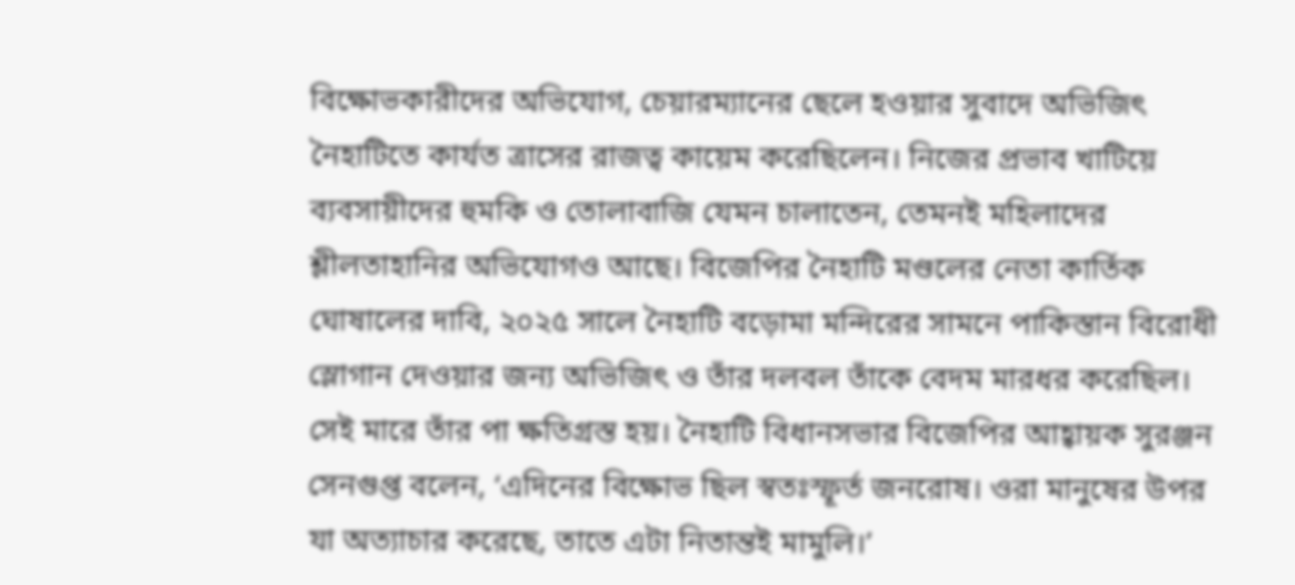বিক্ষোভকারীদের অভিযোগ, চেয়ারম্যানের ছেলে হওয়ার সুবাদে অভিজিৎ নৈহাটিতে কার্যত ত্রাসের রাজত্ব কায়েম করেছিলেন। নিজের প্রভাব খাটিয়ে ব্যবসায়ীদের হুমকি ও তোলাবাজি যেমন চালাতেন, তেমনই মহিলাদের শ্লীলতাহানির অভিযোগও আছে। বিজেপির নৈহাটি মণ্ডলের নেতা কার্তিক ঘোষালের দাবি, ২০২৫ সালে নৈহাটি বড়োমা মন্দিরের সামনে পাকিস্তান বিরোধী স্লোগান দেওয়ার জন্য অভিজিৎ ও তাঁর দলবল তাঁকে বেদম মারধর করেছিল। সেই মারে তাঁর পা ক্ষতিগ্রস্ত হয়। নৈহাটি বিধানসভার বিজেপির আহ্বায়ক সুরঞ্জন সেনগুপ্ত বলেন, ‘এদিনের বিক্ষোভ ছিল স্বতঃস্ফূর্ত জনরোষ। ওরা মানুষের উপর যা অত্যাচার করেছে, তাতে এটা নিতান্তই মামুলি।’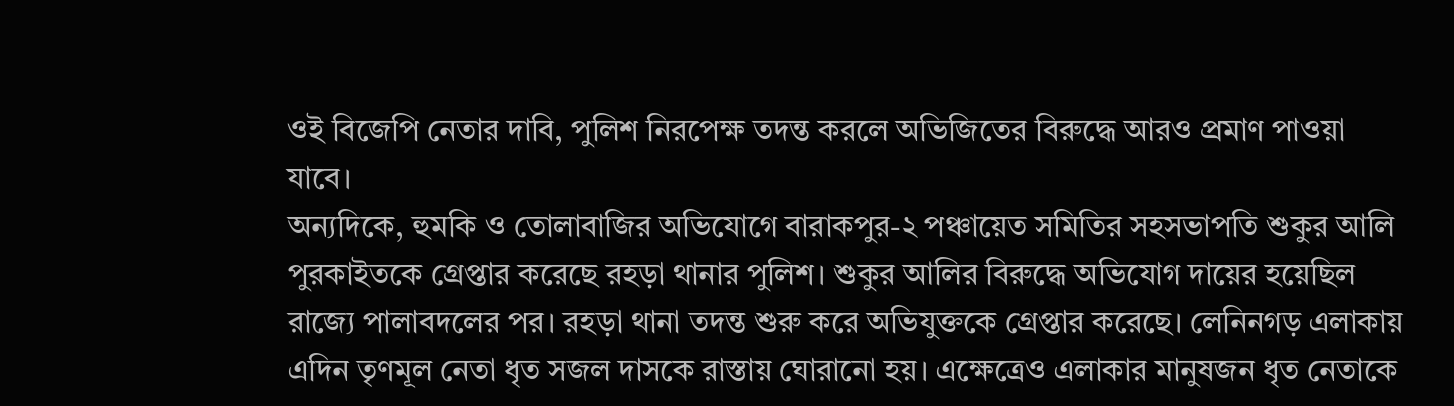ওই বিজেপি নেতার দাবি, পুলিশ নিরপেক্ষ তদন্ত করলে অভিজিতের বিরুদ্ধে আরও প্রমাণ পাওয়া যাবে।
অন্যদিকে, হুমকি ও তোলাবাজির অভিযোগে বারাকপুর-২ পঞ্চায়েত সমিতির সহসভাপতি শুকুর আলি পুরকাইতকে গ্রেপ্তার করেছে রহড়া থানার পুলিশ। শুকুর আলির বিরুদ্ধে অভিযোগ দায়ের হয়েছিল রাজ্যে পালাবদলের পর। রহড়া থানা তদন্ত শুরু করে অভিযুক্তকে গ্রেপ্তার করেছে। লেনিনগড় এলাকায় এদিন তৃণমূল নেতা ধৃত সজল দাসকে রাস্তায় ঘোরানো হয়। এক্ষেত্রেও এলাকার মানুষজন ধৃত নেতাকে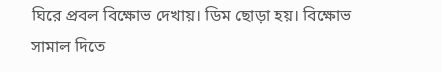ঘিরে প্রবল বিক্ষোভ দেখায়। ডিম ছোড়া হয়। বিক্ষোভ সামাল দিতে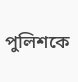পুলিশকে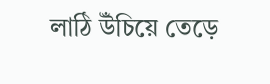লাঠি উঁচিয়ে তেড়ে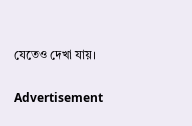যেতেও দেখা যায়।

Advertisement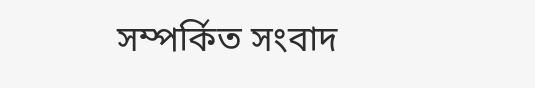সম্পর্কিত সংবাদ